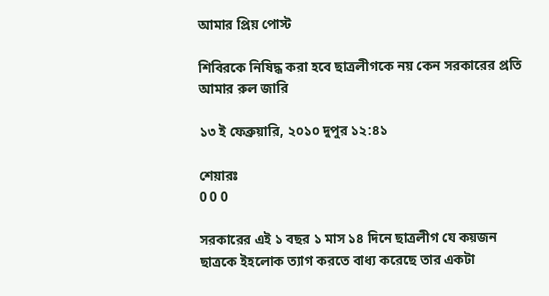আমার প্রিয় পোস্ট

শিবিরকে নিষিদ্ধ করা হবে ছাত্রলীগকে নয় কেন সরকারের প্রতি আমার রুল জারি

১৩ ই ফেব্রুয়ারি, ২০১০ দুপুর ১২:৪১

শেয়ারঃ
0 0 0

সরকারের এই ১ বছর ১ মাস ১৪ দিনে ছাত্রলীগ যে কয়জন ছাত্রকে ইহলোক ত্যাগ করতে বাধ্য করেছে তার একটা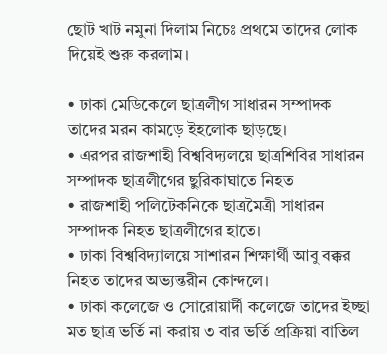ছোট খাট নমুনা দিলাম নিচেঃ প্রথমে তাদের লোক দিয়েই শুরু করলাম।

• ঢাকা মেডিকেলে ছাত্রলীগ সাধারন সম্পাদক তাদের মরন কামড়ে ইহলোক ছাড়ছে।
• এরপর রাজশাহী বিশ্ববিদ্যলয়ে ছাত্রশিবির সাধারন সম্পাদক ছাত্রলীগের ছুরিকাঘাতে নিহত
• রাজশাহী পলিটেকনিকে ছাত্রমৈত্রী সাধারন সম্পাদক নিহত ছাত্রলীগের হাতে।
• ঢাকা বিশ্ববিদ্যালয়ে সাশারন শিক্ষার্থী আবু বক্কর নিহত তাদের অভ্যন্তরীন কোন্দলে।
• ঢাকা কলেজে ও সোরোয়ার্দী কলেজে তাদের ইচ্ছা মত ছাত্র ভর্তি না করায় ৩ বার ভর্তি প্রক্রিয়া বাতিল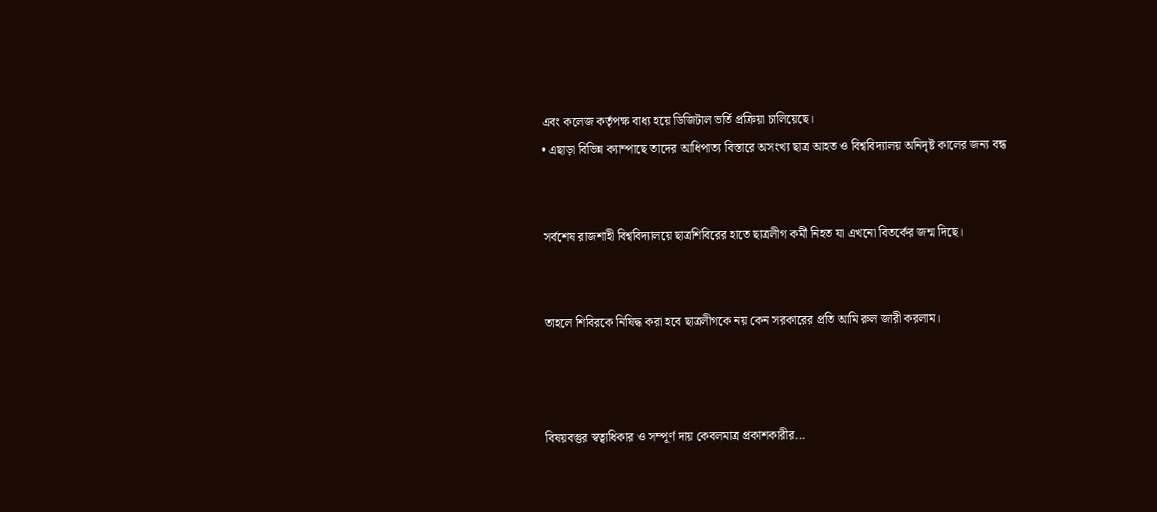এবং কলেজ কর্তৃপক্ষ বাধ্য হয়ে ডিজিটাল ভর্তি প্রক্রিয়া চালিয়েছে।
• এছাড়া বিভিন্ন ক্যাম্পাছে তাদের আধিপাত্য বিস্তারে অসংখ্য ছাত্র আহত ও বিশ্ববিদ্যালয় অনিদৃষ্ট কালের জন্য বন্ধ


সর্বশেষ রাজশাহী বিশ্ববিদ্যালয়ে ছাত্রশিবিরের হাতে ছাত্রলীগ কর্মী নিহত যা এখনো বিতর্কের জন্ম দিছে।


তাহলে শিবিরকে নিষিদ্ধ করা হবে ছাত্রলীগকে নয় কেন সরকারের প্রতি আমি রুল জারী করলাম।



বিষয়বস্তুর স্বত্বাধিকার ও সম্পূর্ণ দায় কেবলমাত্র প্রকাশকারীর...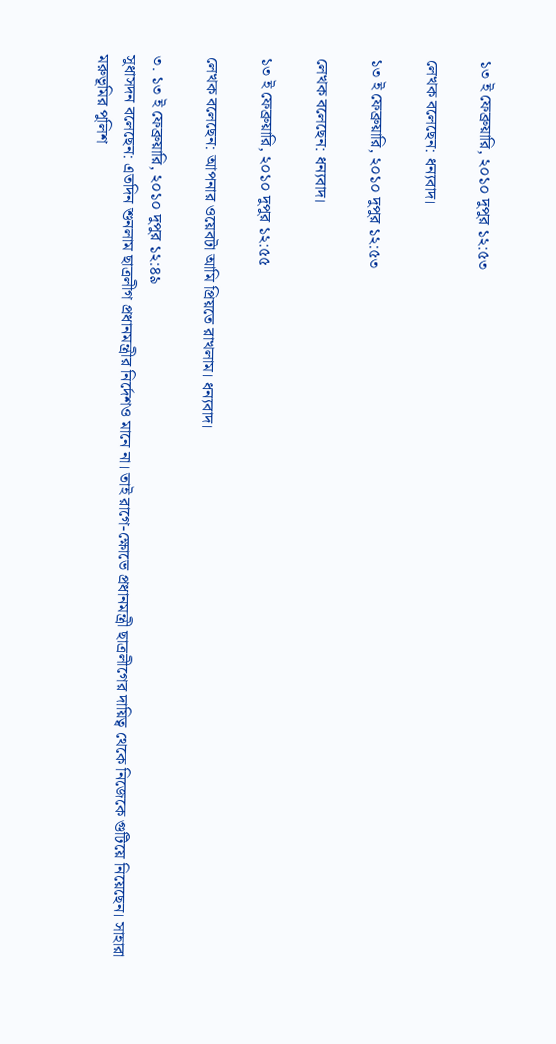১৩ ই ফেব্রুয়ারি, ২০১০ দুপুর ১২:৫৩

লেখক বলেছেন: ধন্যবাদ।

১৩ ই ফেব্রুয়ারি, ২০১০ দুপুর ১২:৫৩

লেখক বলেছেন: ধন্যবাদ।

১৩ ই ফেব্রুয়ারি, ২০১০ দুপুর ১২:৫৫

লেখক বলেছেন: আপনার ওয়েবটা আমি প্রিয়তে রাখলাম। ধন্যবাদ।

৩. ১৩ ই ফেব্রুয়ারি, ২০১০ দুপুর ১২:৪৯
সুধাসদন বলেছেন: এতদিন শুনলাম ছাত্রলীগ প্রধানমন্ত্রীর নির্দেশও মানে না। তাই রাগে-ক্ষোভে প্রধানমন্ত্রী ছাত্রলীগের দায়িত্ব থেকে নিজেকে গুটিয়ে নিয়েছেন। সাহারা মরুভূমির পুলিশ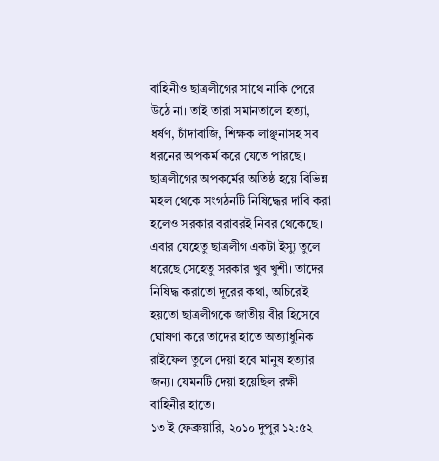বাহিনীও ছাত্রলীগের সাথে নাকি পেরে উঠে না। তাই তারা সমানতালে হত্যা, ধর্ষণ, চাঁদাবাজি, শিক্ষক লাঞ্ছনাসহ সব ধরনের অপকর্ম করে যেতে পারছে। ছাত্রলীগের অপকর্মের অতিষ্ঠ হয়ে বিভিন্ন মহল থেকে সংগঠনটি নিষিদ্ধের দাবি করা হলেও সরকার বরাবরই নিবর থেকেছে। এবার যেহেতু ছাত্রলীগ একটা ইস্যু তুলে ধরেছে সেহেতু সরকার খুব খুশী। তাদের নিষিদ্ধ করাতো দূরের কথা, অচিরেই হয়তো ছাত্রলীগকে জাতীয় বীর হিসেবে ঘোষণা করে তাদের হাতে অত্যাধুনিক রাইফেল তুলে দেয়া হবে মানুষ হত্যার জন্য। যেমনটি দেয়া হয়েছিল রক্ষী বাহিনীর হাতে।
১৩ ই ফেব্রুয়ারি, ২০১০ দুপুর ১২:৫২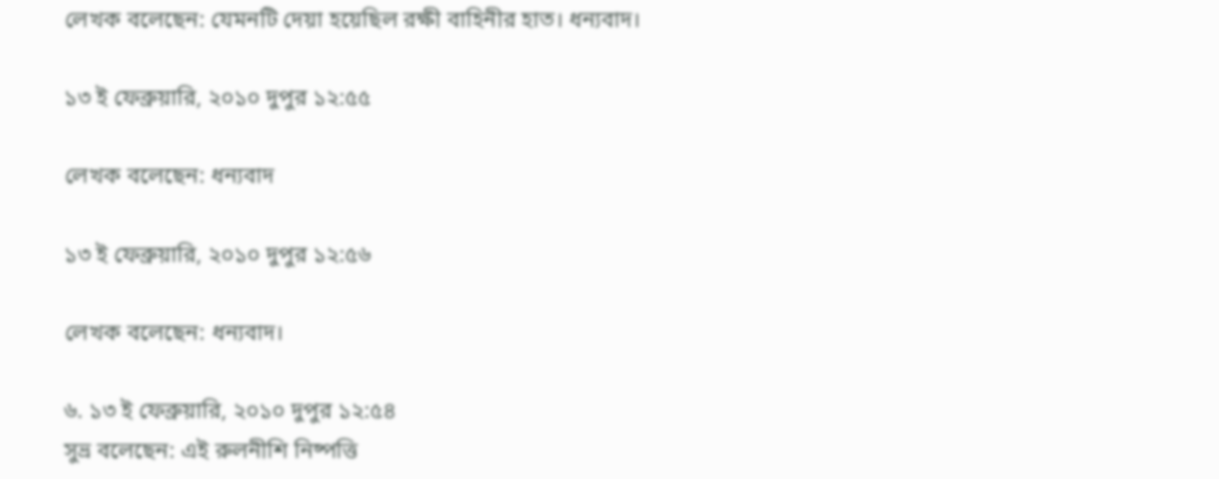লেখক বলেছেন: যেমনটি দেয়া হয়েছিল রক্ষী বাহিনীর হাত। ধন্যবাদ।

১৩ ই ফেব্রুয়ারি, ২০১০ দুপুর ১২:৫৫

লেখক বলেছেন: ধন্যবাদ

১৩ ই ফেব্রুয়ারি, ২০১০ দুপুর ১২:৫৬

লেখক বলেছেন: ধন্যবাদ।

৬. ১৩ ই ফেব্রুয়ারি, ২০১০ দুপুর ১২:৫৪
সুভ্র বলেছেন: এই রুলনীশি নিষ্পত্তি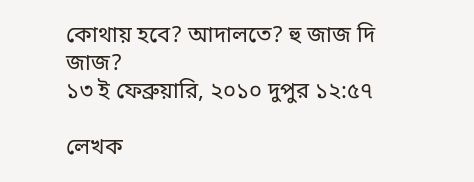কোথায় হবে? আদালতে? হু জাজ দি জাজ?
১৩ ই ফেব্রুয়ারি, ২০১০ দুপুর ১২:৫৭

লেখক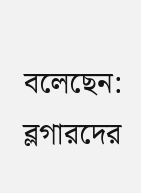বলেছেন: ব্লগারদের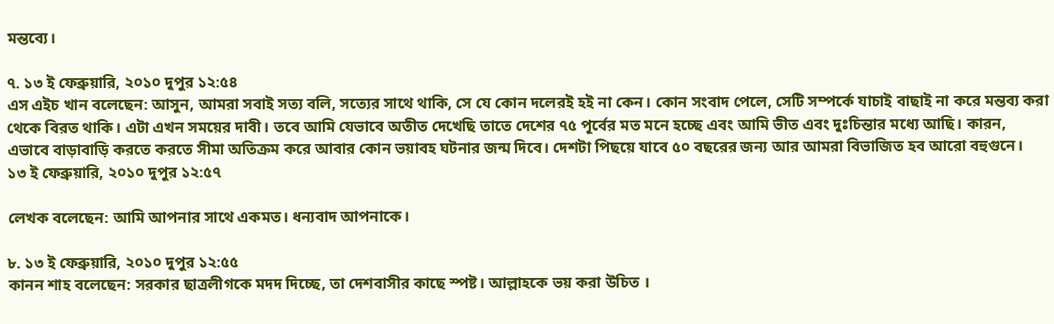মন্তব্যে।

৭. ১৩ ই ফেব্রুয়ারি, ২০১০ দুপুর ১২:৫৪
এস এইচ খান বলেছেন: আসুন, আমরা সবাই সত্য বলি, সত্যের সাথে থাকি, সে যে কোন দলেরই হই না কেন। কোন সংবাদ পেলে, সেটি সম্পর্কে যাচাই বাছাই না করে মন্তব্য করা থেকে বিরত থাকি। এটা এখন সময়ের দাবী। তবে আমি যেভাবে অতীত দেখেছি তাতে দেশের ৭৫ পূর্বের মত মনে হচ্ছে এবং আমি ভীত এবং দুঃচিন্তার মধ্যে আছি। কারন, এভাবে বাড়াবাড়ি করতে করতে সীমা অতিক্রম করে আবার কোন ভয়াবহ ঘটনার জন্ম দিবে। দেশটা পিছয়ে যাবে ৫০ বছরের জন্য আর আমরা বিভাজিত হব আরো বহুগুনে।
১৩ ই ফেব্রুয়ারি, ২০১০ দুপুর ১২:৫৭

লেখক বলেছেন: আমি আপনার সাথে একমত। ধন্যবাদ আপনাকে।

৮. ১৩ ই ফেব্রুয়ারি, ২০১০ দুপুর ১২:৫৫
কানন শাহ বলেছেন: সরকার ছাত্রলীগকে মদদ দিচ্ছে, তা দেশবাসীর কাছে স্পষ্ট। আল্লাহকে ভয় করা উচিত ।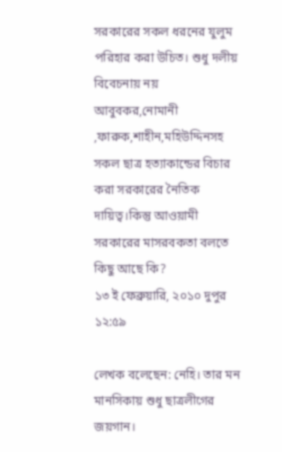সরকারের সকল ধরনের যুলুম পরিহার করা উচিত। শুধু দলীয় বিবেচনায় নয় আবুবকর,নোমানী ,ফারুক,শাহীন,মহিউদ্দিনসহ
সকল ছাত্র হত্যাকান্ডের বিচার করা সরকারের নৈতিক দায়িত্ব।কিন্তু আওয়ামী সরকারের মাসরবকতা বলতে কিছু আছে কি?
১৩ ই ফেব্রুয়ারি, ২০১০ দুপুর ১২:৫৯

লেখক বলেছেন: নেহি। তার মন মানসিকায় শুধু ছাত্রলীগের জয়গান।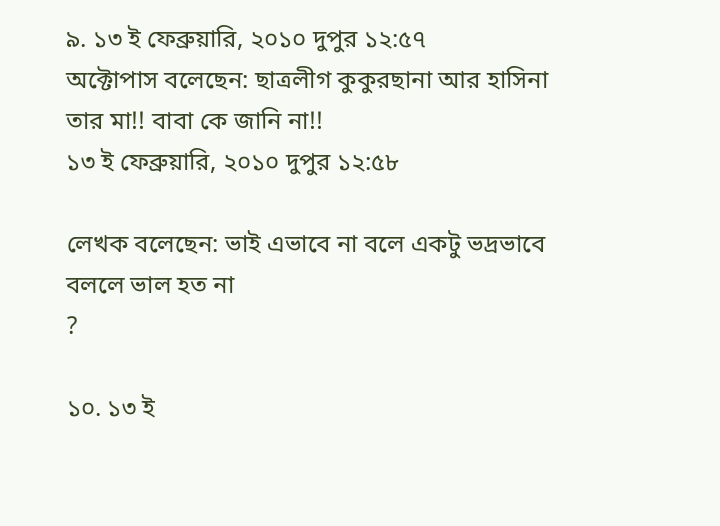৯. ১৩ ই ফেব্রুয়ারি, ২০১০ দুপুর ১২:৫৭
অক্টোপাস বলেছেন: ছাত্রলীগ কুকুরছানা আর হাসিনা তার মা!! বাবা কে জানি না!!
১৩ ই ফেব্রুয়ারি, ২০১০ দুপুর ১২:৫৮

লেখক বলেছেন: ভাই এভাবে না বলে একটু ভদ্রভাবে বললে ভাল হত না
?

১০. ১৩ ই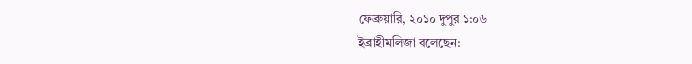ফেব্রুয়ারি, ২০১০ দুপুর ১:০৬
ইব্রাহীমলিজা বলেছেন: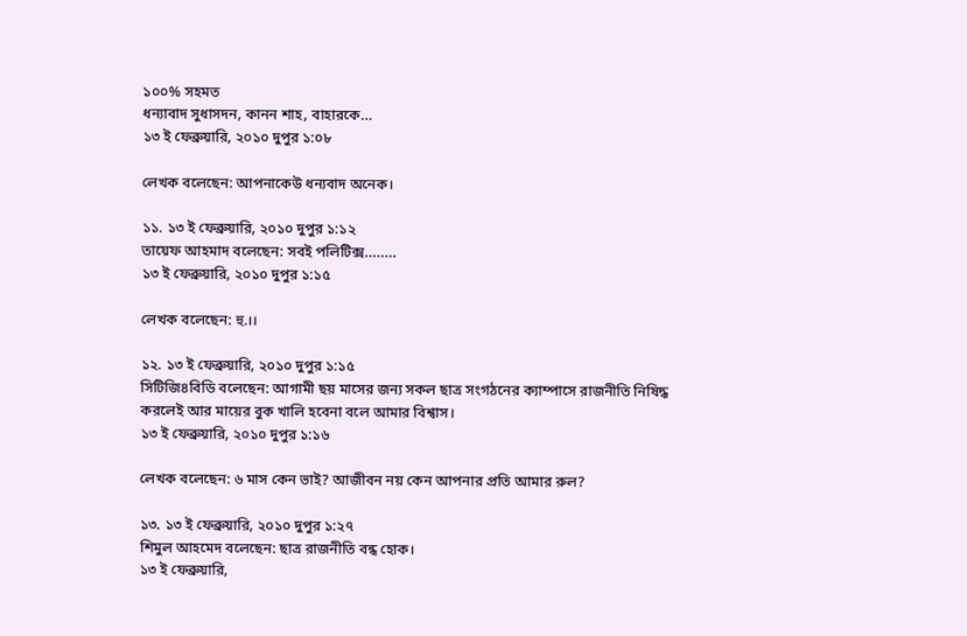১০০% সহমত
ধন্যাবাদ সুধাসদন, কানন শাহ, বাহারকে...
১৩ ই ফেব্রুয়ারি, ২০১০ দুপুর ১:০৮

লেখক বলেছেন: আপনাকেউ ধন্যবাদ অনেক।

১১. ১৩ ই ফেব্রুয়ারি, ২০১০ দুপুর ১:১২
তায়েফ আহমাদ বলেছেন: সবই পলিটিক্স........
১৩ ই ফেব্রুয়ারি, ২০১০ দুপুর ১:১৫

লেখক বলেছেন: হু.।।

১২. ১৩ ই ফেব্রুয়ারি, ২০১০ দুপুর ১:১৫
সিটিজি৪বিডি বলেছেন: আগামী ছয় মাসের জন্য সকল ছাত্র সংগঠনের ক্যাম্পাসে রাজনীতি নিষিদ্ধ করলেই আর মায়ের বুক খালি হবেনা বলে আমার বিশ্বাস।
১৩ ই ফেব্রুয়ারি, ২০১০ দুপুর ১:১৬

লেখক বলেছেন: ৬ মাস কেন ভাই? আজীবন নয় কেন আপনার প্রতি আমার রুল?

১৩. ১৩ ই ফেব্রুয়ারি, ২০১০ দুপুর ১:২৭
শিমুল আহমেদ বলেছেন: ছাত্র রাজনীতি বন্ধ হোক।
১৩ ই ফেব্রুয়ারি,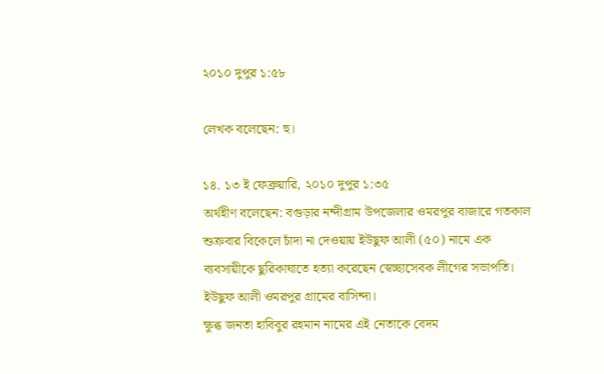২০১০ দুপুর ১:৫৮

লেখক বলেছেন: হু।

১৪. ১৩ ই ফেব্রুয়ারি, ২০১০ দুপুর ১:৩৫
অর্থহীণ বলেছেন: বগুড়ার নন্দীগ্রাম উপজেলার ওমরপুর বাজারে গতকাল শুক্রবার বিকেলে চাঁদা না দেওয়ায় ইউছুফ আলী (৫০) নামে এক ব্যবসায়ীকে ছুরিকাঘাতে হত্যা করেছেন স্বেচ্ছাসেবক লীগের সভাপতি। ইউছুফ আলী ওমরপুর গ্রামের বাসিন্দা।
ক্ষুব্ধ জনতা হাবিবুর রহমান নামের এই নেতাকে বেদম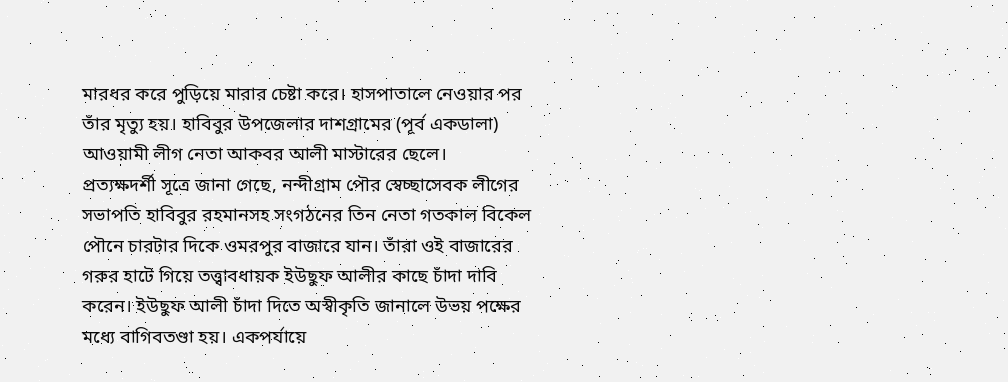মারধর করে পুড়িয়ে মারার চেষ্টা করে। হাসপাতালে নেওয়ার পর তাঁর মৃত্যু হয়। হাবিবুর উপজেলার দাশগ্রামের (পূর্ব একডালা) আওয়ামী লীগ নেতা আকবর আলী মাস্টারের ছেলে।
প্রত্যক্ষদর্শী সূত্রে জানা গেছে, নন্দীগ্রাম পৌর স্বেচ্ছাসেবক লীগের সভাপতি হাবিবুর রহমানসহ সংগঠনের তিন নেতা গতকাল বিকেল পৌনে চারটার দিকে ওমরপুর বাজারে যান। তাঁরা ওই বাজারের গরুর হাটে গিয়ে তত্ত্বাবধায়ক ইউছুফ আলীর কাছে চাঁদা দাবি করেন। ইউছুফ আলী চাঁদা দিতে অস্বীকৃতি জানালে উভয় পক্ষের মধ্যে বাগিবতণ্ডা হয়। একপর্যায়ে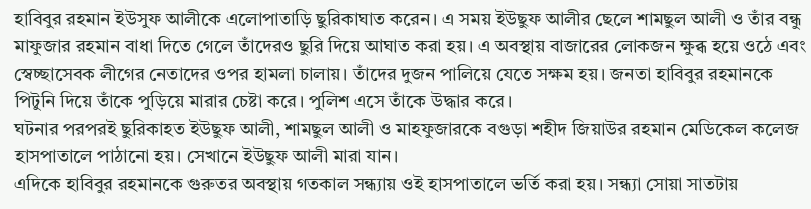হাবিবুর রহমান ইউসুফ আলীকে এলোপাতাড়ি ছুরিকাঘাত করেন। এ সময় ইউছুফ আলীর ছেলে শামছুল আলী ও তাঁর বন্ধু মাফুজার রহমান বাধা দিতে গেলে তাঁদেরও ছুরি দিয়ে আঘাত করা হয়। এ অবস্থায় বাজারের লোকজন ক্ষুব্ধ হয়ে ওঠে এবং স্বেচ্ছাসেবক লীগের নেতাদের ওপর হামলা চালায়। তাঁদের দুজন পালিয়ে যেতে সক্ষম হয়। জনতা হাবিবুর রহমানকে পিটুনি দিয়ে তাঁকে পুড়িয়ে মারার চেষ্টা করে। পুলিশ এসে তাঁকে উদ্ধার করে।
ঘটনার পরপরই ছুরিকাহত ইউছুফ আলী, শামছুল আলী ও মাহফুজারকে বগুড়া শহীদ জিয়াউর রহমান মেডিকেল কলেজ হাসপাতালে পাঠানো হয়। সেখানে ইউছুফ আলী মারা যান।
এদিকে হাবিবুর রহমানকে গুরুতর অবস্থায় গতকাল সন্ধ্যায় ওই হাসপাতালে ভর্তি করা হয়। সন্ধ্যা সোয়া সাতটায়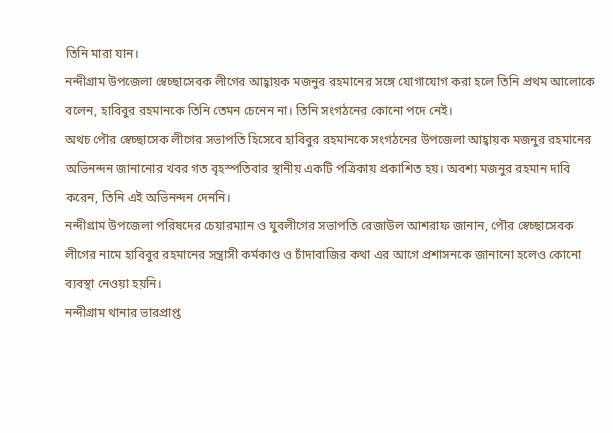তিনি মারা যান।
নন্দীগ্রাম উপজেলা স্বেচ্ছাসেবক লীগের আহ্বায়ক মজনুর রহমানের সঙ্গে যোগাযোগ করা হলে তিনি প্রথম আলোকে বলেন, হাবিবুর রহমানকে তিনি তেমন চেনেন না। তিনি সংগঠনের কোনো পদে নেই।
অথচ পৌর স্বেচ্ছাসেক লীগের সভাপতি হিসেবে হাবিবুর রহমানকে সংগঠনের উপজেলা আহ্বায়ক মজনুর রহমানের অভিনন্দন জানানোর খবর গত বৃহস্পতিবার স্থানীয় একটি পত্রিকায় প্রকাশিত হয়। অবশ্য মজনুর রহমান দাবি করেন, তিনি এই অভিনন্দন দেননি।
নন্দীগ্রাম উপজেলা পরিষদের চেয়ারম্যান ও যুবলীগের সভাপতি রেজাউল আশরাফ জানান, পৌর স্বেচ্ছাসেবক লীগের নামে হাবিবুর রহমানের সন্ত্রাসী কর্মকাণ্ড ও চাঁদাবাজির কথা এর আগে প্রশাসনকে জানানো হলেও কোনো ব্যবস্থা নেওয়া হয়নি।
নন্দীগ্রাম থানার ভারপ্রাপ্ত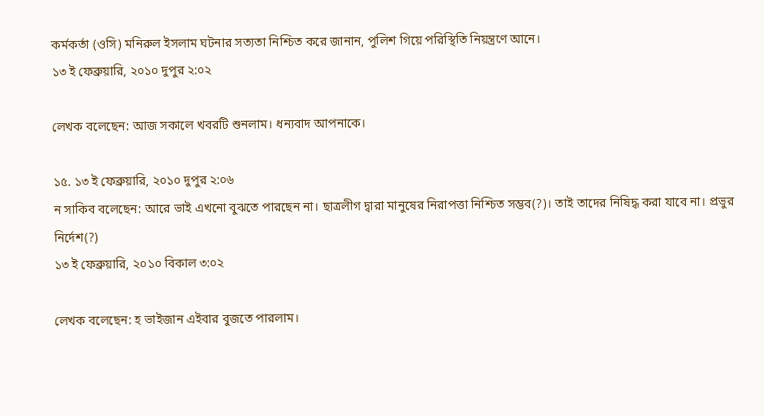কর্মকর্তা (ওসি) মনিরুল ইসলাম ঘটনার সত্যতা নিশ্চিত করে জানান, পুলিশ গিয়ে পরিস্থিতি নিয়ন্ত্রণে আনে।
১৩ ই ফেব্রুয়ারি, ২০১০ দুপুর ২:০২

লেখক বলেছেন: আজ সকালে খবরটি শুনলাম। ধন্যবাদ আপনাকে।

১৫. ১৩ ই ফেব্রুয়ারি, ২০১০ দুপুর ২:০৬
ন সাকিব বলেছেন: আরে ভাই এখনো বুঝতে পারছেন না। ছাত্রলীগ দ্বারা মানুষের নিরাপত্তা নিশ্চিত সম্ভব(?)। তাই তাদের নিষিদ্ধ করা যাবে না। প্রভুর নির্দেশ(?)
১৩ ই ফেব্রুয়ারি, ২০১০ বিকাল ৩:০২

লেখক বলেছেন: হ ভাইজান এইবার বুজতে পারলাম।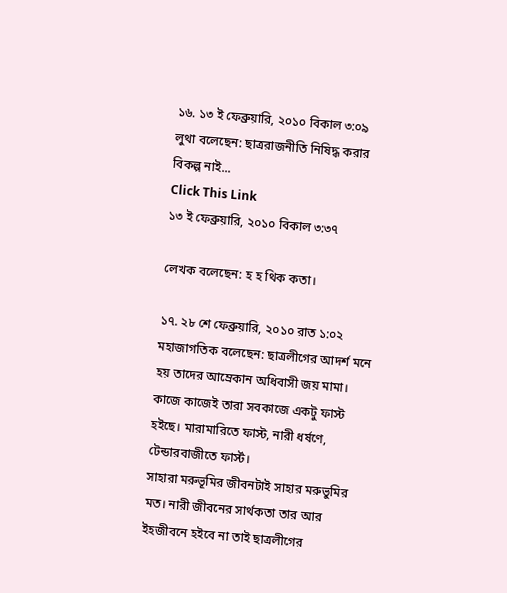১৬. ১৩ ই ফেব্রুয়ারি, ২০১০ বিকাল ৩:০৯
লুথা বলেছেন: ছাত্ররাজনীতি নিষিদ্ধ করার বিকল্প নাই...
Click This Link
১৩ ই ফেব্রুয়ারি, ২০১০ বিকাল ৩:৩৭

লেখক বলেছেন: হ হ থিক কতা।

১৭. ২৮ শে ফেব্রুয়ারি, ২০১০ রাত ১:০২
মহাজাগতিক বলেছেন: ছাত্রলীগের আদর্শ মনে হয় তাদের আম্রেকান অধিবাসী জয় মামা। কাজে কাজেই তারা সবকাজে একটু ফাস্ট হইছে। মারামারিতে ফাস্ট, নারী ধর্ষণে, টেন্ডারবাজীতে ফার্স্ট।
সাহারা মরুভূমির জীবনটাই সাহার মরুভুমির মত। নারী জীবনের সার্থকতা তার আর ইহজীবনে হইবে না তাই ছাত্রলীগের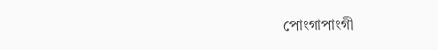পোংগাপাংগী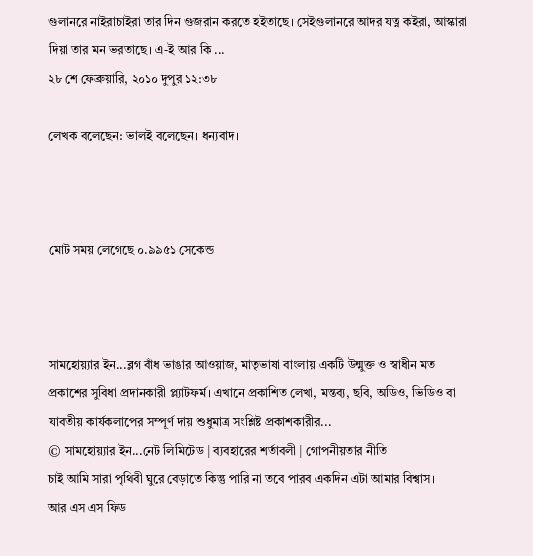গুলানরে নাইরাচাইরা তার দিন গুজরান করতে হইতাছে। সেইগুলানরে আদর যত্ন কইরা, আস্কারা দিয়া তার মন ভরতাছে। এ-ই আর কি ...
২৮ শে ফেব্রুয়ারি, ২০১০ দুপুর ১২:৩৮

লেখক বলেছেন: ভালই বলেছেন। ধন্যবাদ।



মোট সময় লেগেছে ০.৯৯৫১ সেকেন্ড



সামহোয়‍্যার ইন...ব্লগ বাঁধ ভাঙার আওয়াজ, মাতৃভাষা বাংলায় একটি উন্মুক্ত ও স্বাধীন মত প্রকাশের সুবিধা প্রদানকারী প্ল্যাটফর্ম। এখানে প্রকাশিত লেখা, মন্তব‍্য, ছবি, অডিও, ভিডিও বা যাবতীয় কার্যকলাপের সম্পূর্ণ দায় শুধুমাত্র সংশ্লিষ্ট প্রকাশকারীর...
© সামহোয়্যার ইন...নেট লিমিটেড | ব্যবহারের শর্তাবলী | গোপনীয়তার নীতি
চাই আমি সারা পৃথিবী ঘুরে বেড়াতে কিন্তু পারি না তবে পারব একদিন এটা আমার বিশ্বাস।
আর এস এস ফিড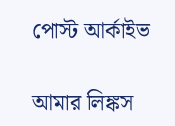পোস্ট আর্কাইভ

আমার লিঙ্কস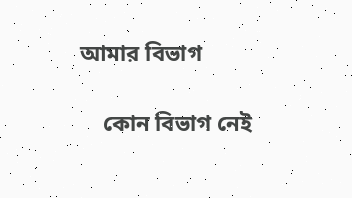আমার বিভাগ

    কোন বিভাগ নেই